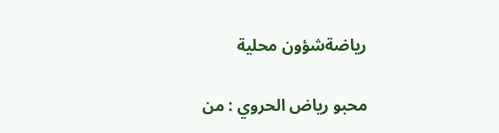رياضةشؤون محلية

محبو رياض الحروي : من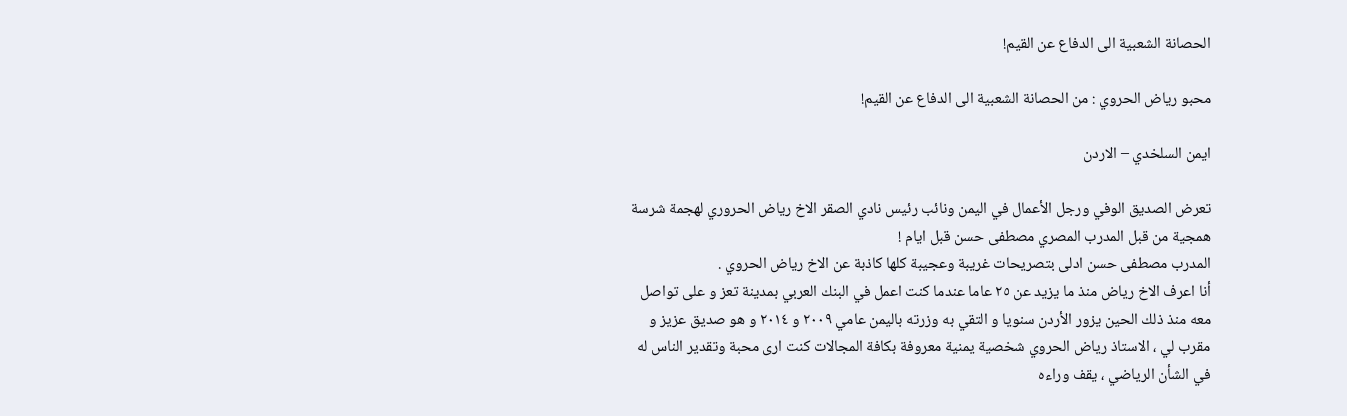الحصانة الشعبية الى الدفاع عن القيم!

محبو رياض الحروي : من الحصانة الشعبية الى الدفاع عن القيم!

ايمن السلخدي – الاردن

تعرض الصديق الوفي ورجل الأعمال في اليمن ونائب رئيس نادي الصقر الاخ رياض الحروري لهجمة شرسة همجية من قبل المدرب المصري مصطفى حسن قبل ايام !
المدرب مصطفى حسن ادلى بتصريحات غريبة وعجيبة كلها كاذبة عن الاخ رياض الحروي .
أنا اعرف الاخ رياض منذ ما يزيد عن ٢٥ عاما عندما كنت اعمل في البنك العربي بمدينة تعز و على تواصل معه منذ ذلك الحين يزور الأردن سنويا و التقي به وزرته باليمن عامي ٢٠٠٩ و ٢٠١٤ و هو صديق عزيز و مقرب لي ، الاستاذ رياض الحروي شخصية يمنية معروفة بكافة المجالات كنت ارى محبة وتقدير الناس له في الشأن الرياضي ، يقف وراءه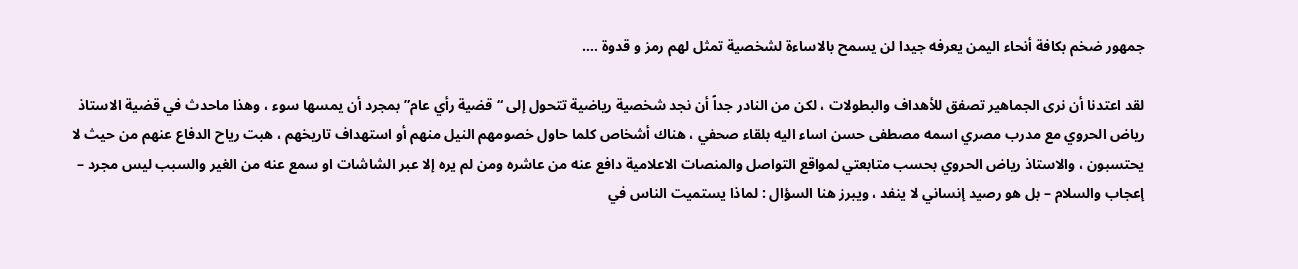جمهور ضخم بكافة أنحاء اليمن يعرفه جيدا لن يسمح بالاساءة لشخصية تمثل لهم رمز و قدوة ….

لقد اعتدنا أن نرى الجماهير تصفق للأهداف والبطولات ، لكن من النادر جداً أن نجد شخصية رياضية تتحول إلى “قضية رأي عام” بمجرد أن يمسها سوء ، وهذا ماحدث في قضية الاستاذ رياض الحروي مع مدرب مصري اسمه مصطفى حسن اساء اليه بلقاء صحفي ، هناك أشخاص كلما حاول خصومهم النيل منهم أو استهداف تاريخهم ، هبت رياح الدفاع عنهم من حيث لا يحتسبون ، والاستاذ رياض الحروي بحسب متابعتي لمواقع التواصل والمنصات الاعلامية دافع عنه من عاشره ومن لم يره إلا عبر الشاشات او سمع عنه من الغير والسبب ليس مجرد – إعجاب والسلام – بل هو رصيد إنساني لا ينفد ، ويبرز هنا السؤال : لماذا يستميت الناس في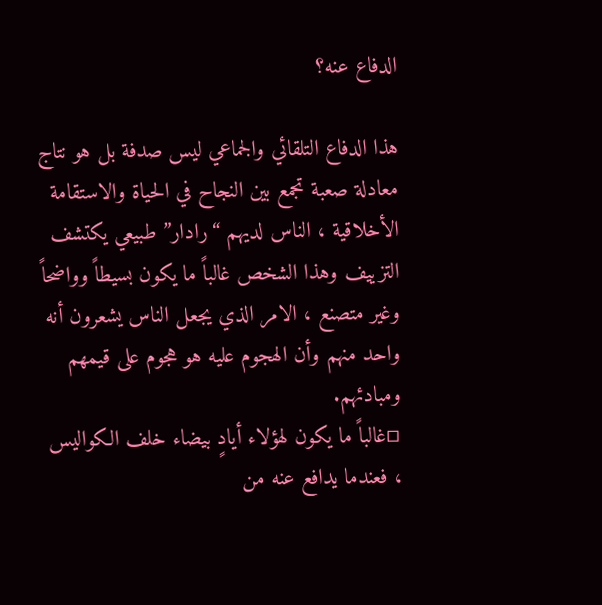الدفاع عنه؟

هذا الدفاع التلقائي والجماعي ليس صدفة بل هو نتاج معادلة صعبة تجمع بين النجاح في الحياة والاستقامة الأخلاقية ، الناس لديهم “رادار” طبيعي يكتشف التزييف وهذا الشخص غالباً ما يكون بسيطاً وواضحاً وغير متصنع ، الامر الذي يجعل الناس يشعرون أنه واحد منهم وأن الهجوم عليه هو هجوم على قيمهم ومبادئهم.
▫غالباً ما يكون لهؤلاء أيادٍ بيضاء خلف الكواليس ، فعندما يدافع عنه من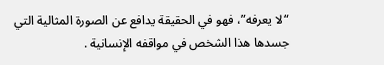“لا يعرفه”، فهو في الحقيقة يدافع عن الصورة المثالية التي جسدها هذا الشخص في مواقفه الإنسانية .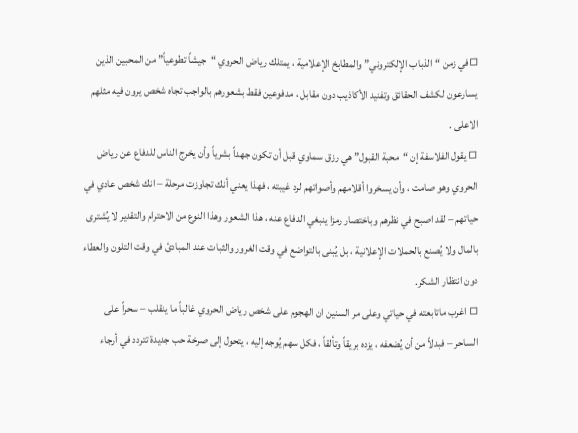▫في زمن “الذباب الإلكتروني” والمطابخ الإعلامية ، يمتلك رياض الحروي “جيشاً تطوعياً” من المحبين الذين يسارعون لكشف الحقائق وتفنيد الأكاذيب دون مقابل ، مدفوعين فقط بشعورهم بالواجب تجاه شخص يرون فيه مثلهم الاعلى .
▫ يقول الفلاسفة إن “محبة القبول” هي رزق سماوي قبل أن تكون جهداً بشرياً وأن يخرج الناس للدفاع عن رياض الحروي وهو صامت ، وأن يسخروا أقلامهم وأصواتهم لرد غيبته ، فهذا يعني أنك تجاوزت مرحلة – انك شخص عادي في حياتهم – لقد اصبح في نظرهم وباختصار رمزا ينبغي الدفاع عنه ، هذا الشعور وهذا النوع من الاحترام والتقدير لا يُشترى بالمال ولا يُصنع بالحملات الإعلانية ، بل يُبنى بالتواضع في وقت الغرور والثبات عند المبادئ في وقت التلون والعطاء دون انتظار الشكر.
▫ اغرب ماتابعته في حياتي وعلى مر السنين ان الهجوم على شخص رياض الحروي غالباً ما ينقلب – سحراً على الساحر – فبدلاً من أن يُضعفه ، يزده بريقاً وتألقاً ، فكل سهم يُوجه إليه ، يتحول إلى صرخة حب جديدة تتردد في أرجاء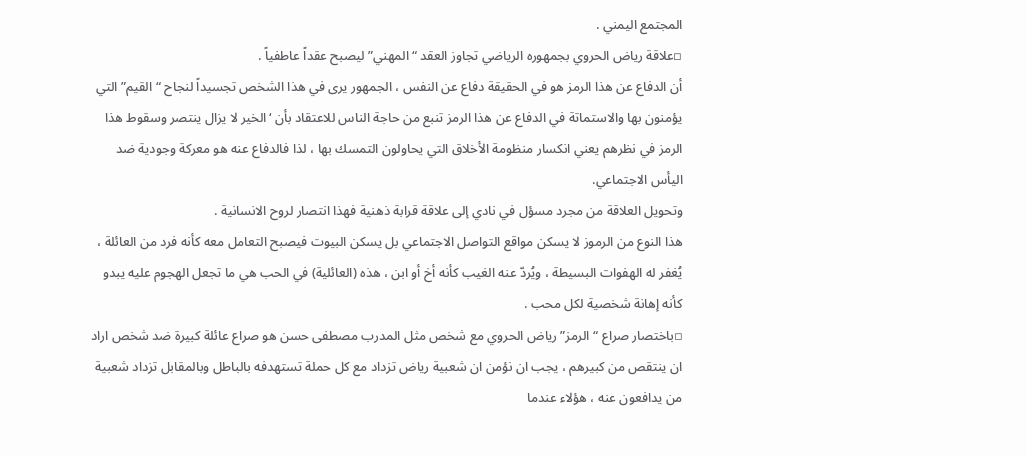المجتمع اليمني .
▫علاقة رياض الحروي بجمهوره الرياضي تجاوز العقد “المهني” ليصبح عقداً عاطفياً .
أن الدفاع عن هذا الرمز هو في الحقيقة دفاع عن النفس ، الجمهور يرى في هذا الشخص تجسيداً لنجاح “القيم” التي يؤمنون بها والاستماتة في الدفاع عن هذا الرمز تنبع من حاجة الناس للاعتقاد بأن ‘الخير لا يزال ينتصر وسقوط هذا الرمز في نظرهم يعني انكسار منظومة الأخلاق التي يحاولون التمسك بها ، لذا فالدفاع عنه هو معركة وجودية ضد اليأس الاجتماعي.
وتحويل العلاقة من مجرد مسؤل في نادي إلى علاقة قرابة ذهنية فهذا انتصار لروح الانسانية .
هذا النوع من الرموز لا يسكن مواقع التواصل الاجتماعي بل يسكن البيوت فيصبح التعامل معه كأنه فرد من العائلة ، يُغفر له الهفوات البسيطة ، ويُردّ عنه الغيب كأنه أخ أو ابن ، هذه (العائلية) في الحب هي ما تجعل الهجوم عليه يبدو كأنه إهانة شخصية لكل محب .
▫باختصار صراع “الرمز” رياض الحروي مع شخص مثل المدرب مصطفى حسن هو صراع عائلة كبيرة ضد شخص اراد ان ينتقص من كبيرهم ، يجب ان نؤمن ان شعبية رياض تزداد مع كل حملة تستهدفه بالباطل وبالمقابل تزداد شعبية من يدافعون عنه ، هؤلاء عندما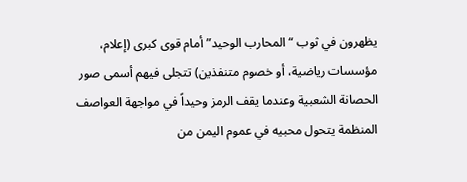يظهرون في ثوب “المحارب الوحيد” أمام قوى كبرى (إعلام، مؤسسات رياضية، أو خصوم متنفذين) تتجلى فيهم أسمى صور الحصانة الشعبية وعندما يقف الرمز وحيداً في مواجهة العواصف المنظمة يتحول محبيه في عموم اليمن من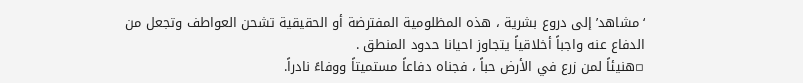‘مشاهد’ إلى دروع بشرية ، هذه المظلومية المفترضة أو الحقيقية تشحن العواطف وتجعل من الدفاع عنه واجباً أخلاقياً يتجاوز احيانا حدود المنطق .
▫هنيئاً لمن زرع في الأرض حباً ، فجناه دفاعاً مستميتاً ووفاءً نادراً.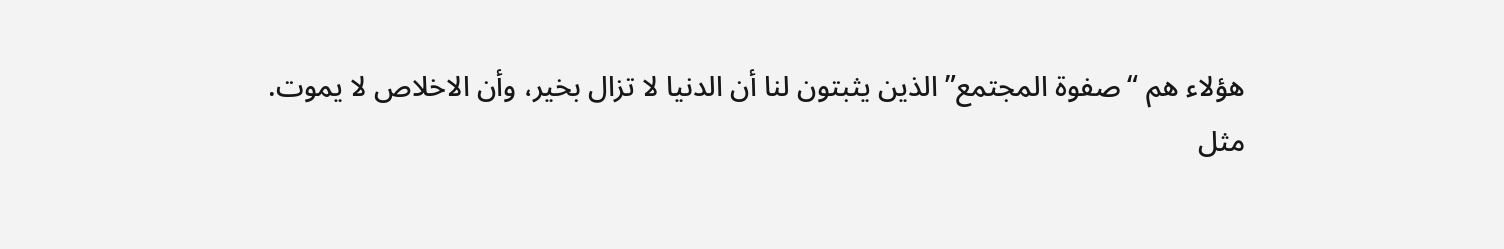هؤلاء هم “صفوة المجتمع” الذين يثبتون لنا أن الدنيا لا تزال بخير، وأن الاخلاص لا يموت.
مثل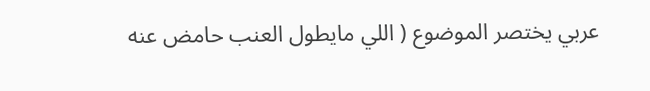عربي يختصر الموضوع ( اللي مايطول العنب حامض عنه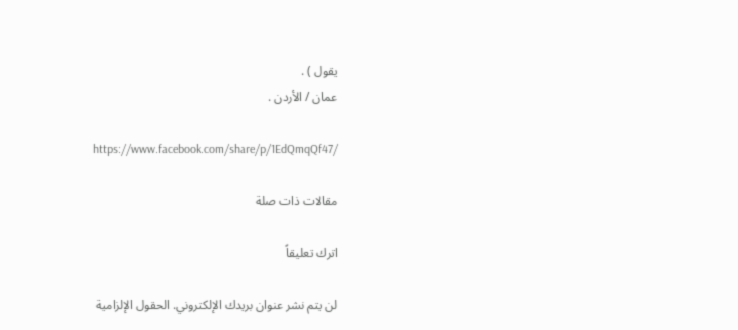يقول ) .
عمان / الأردن .

https://www.facebook.com/share/p/1EdQmqQf47/

مقالات ذات صلة

اترك تعليقاً

لن يتم نشر عنوان بريدك الإلكتروني. الحقول الإلزامية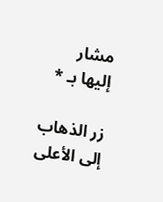مشار إليها بـ *

زر الذهاب إلى الأعلى